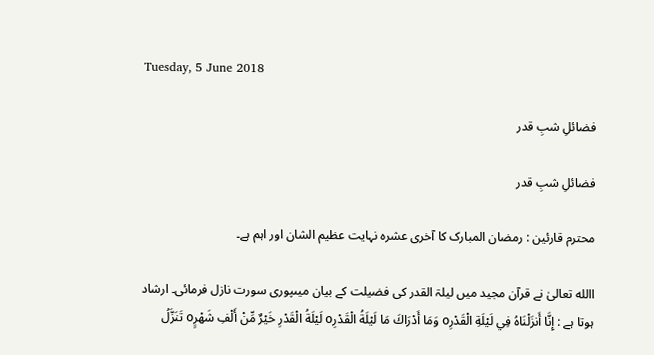Tuesday, 5 June 2018

فضائلِ شبِ قدر

فضائلِ شبِ قدر

محترم قارئین : رمضان المبارک کا آخری عشرہ نہایت عظیم الشان اور اہم ہے۔

االله تعالیٰ نے قرآن مجید میں لیلۃ القدر کی فضیلت کے بیان میںپوری سورت نازل فرمائی۔ ارشاد ہوتا ہے : إِنَّا أَنزَلْنَاهُ فِي لَيْلَةِ الْقَدْرِo وَمَا أَدْرَاكَ مَا لَيْلَةُ الْقَدْرِo لَيْلَةُ الْقَدْرِ خَيْرٌ مِّنْ أَلْفِ شَهْرٍo تَنَزَّلُ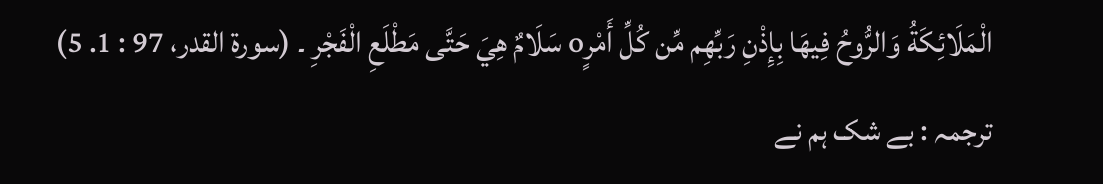الْمَلَائِكَةُ وَالرُّوحُ فِيهَا بِإِذْنِ رَبِّهِم مِّن كُلِّ أَمْرٍo سَلَامٌ هِيَ حَتَّى مَطْلَعِ الْفَجْرِ ۔ (سورۃ القدر، 97 : 1. 5)
ترجمہ : بے شک ہم نے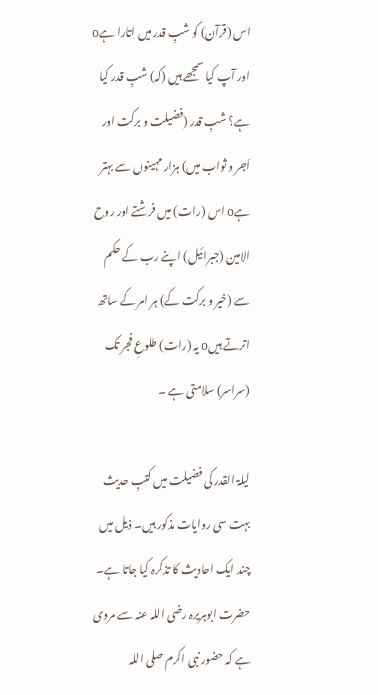اس (قرآن) کو شبِ قدر میں اتارا ہےo اور آپ کیا سمجھے ہیں (کہ) شبِ قدر کیا ہے؟ شبِ قدر (فضیلت و برکت اور اَجر و ثواب میں) ہزار مہینوں سے بہتر ہےo اس (رات) میں فرشتے اور روح الامین (جبرائیل) اپنے رب کے حکم سے (خیر و برکت کے) ہر امر کے ساتھ اترتے ہیںo یہ (رات) طلوعِ فجر تک (سراسر) سلامتی ہے ۔

لیلۃ القدر کی فضیلت میں کتبِ حدیث بہت سی روایات مذکور ہیں۔ ذیل میں چند ایک احادیث کا تذکرہ کیا جاتا ہے۔ حضرت ابوہریرہ رضی اللہ عنہ سے مروی ہے کہ حضور نبی اکرم صلی اللہ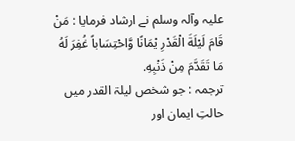علیہ وآلہ وسلم نے ارشاد فرمایا : مَنْ قَامَ لَيْلَةَ الْقَدْرِ يْمَانًا وَّاحْتِسَاباً غُفِرَ لَهُ مَا تَقَدَّمَ مِنْ ذَنْبِهِ.
ترجمہ : جو شخص لیلۃ القدر میں حالتِ ایمان اور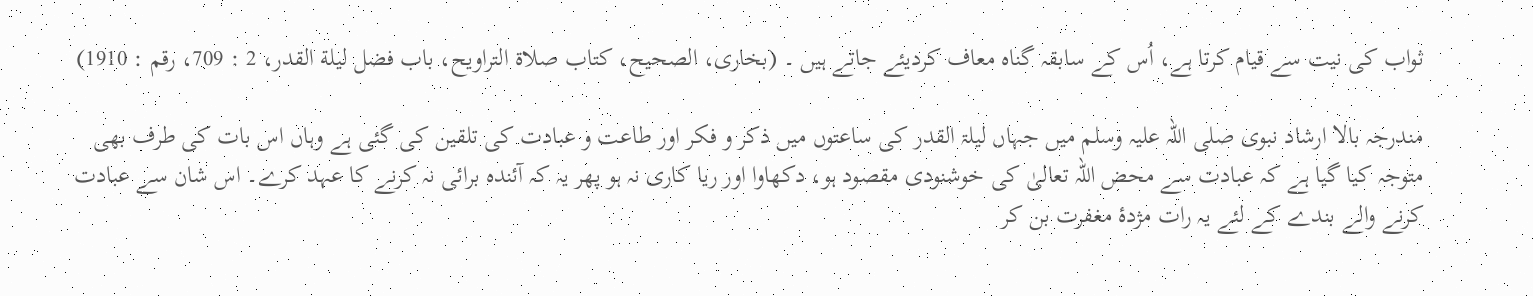ثواب کی نیت سے قیام کرتا ہے، اُس کے سابقہ گناہ معاف کردیئے جاتے ہیں ۔ (بخاری، الصحيح، کتاب صلاة التراويح، باب فضل ليلة القدر، 2 : 709، رقم : 1910)

مندرجہ بالا ارشاد نبوی صلی اللہ علیہ وسلم میں جہاں لیلۃ القدر کی ساعتوں میں ذکر و فکر اور طاعت و عبادت کی تلقین کی گئی ہے وہاں اس بات کی طرف بھی متوجہ کیا گیا ہے کہ عبادت سے محض اللہ تعالیٰ کی خوشنودی مقصود ہو، دکھاوا اور ریا کاری نہ ہو پھر یہ کہ آئندہ برائی نہ کرنے کا عہد کرے۔ اس شان سے عبادت کرنے والے بندے کے لئے یہ رات مژدۂ مغفرت بن کر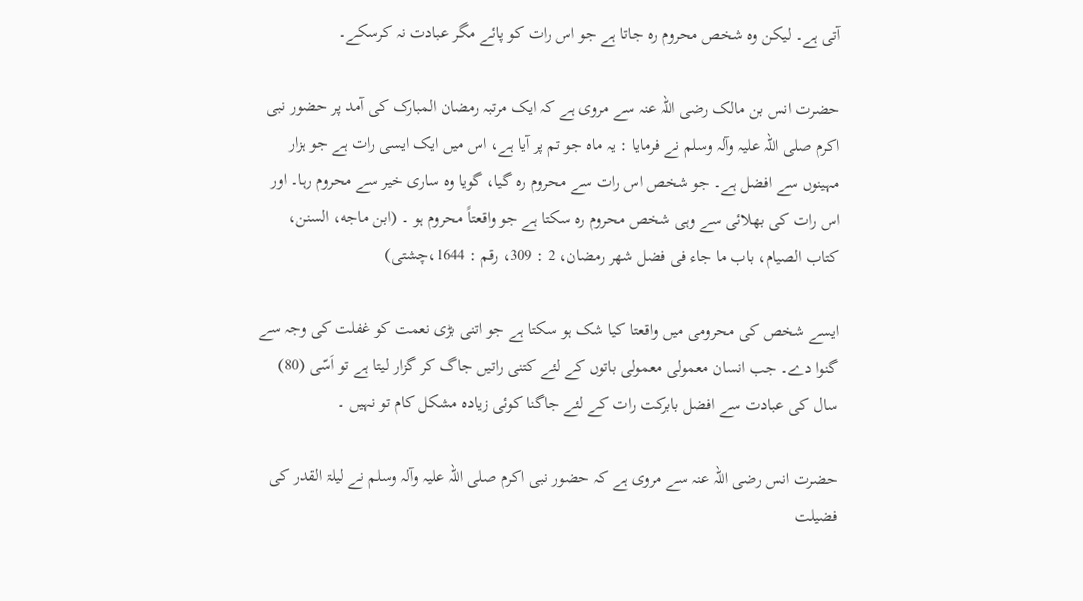آتی ہے۔ لیکن وہ شخص محروم رہ جاتا ہے جو اس رات کو پائے مگر عبادت نہ کرسکے۔

حضرت انس بن مالک رضی اللہ عنہ سے مروی ہے کہ ایک مرتبہ رمضان المبارک کی آمد پر حضور نبی اکرم صلی اللہ علیہ وآلہ وسلم نے فرمایا : یہ ماہ جو تم پر آیا ہے، اس میں ایک ایسی رات ہے جو ہزار مہینوں سے افضل ہے۔ جو شخص اس رات سے محروم رہ گیا، گویا وہ ساری خیر سے محروم رہا۔ اور اس رات کی بھلائی سے وہی شخص محروم رہ سکتا ہے جو واقعتاً محروم ہو ۔ (ابن ماجه، السنن، کتاب الصيام، باب ما جاء فی فضل شهر رمضان، 2 : 309، رقم : 1644،چشتی)

ایسے شخص کی محرومی میں واقعتا کیا شک ہو سکتا ہے جو اتنی بڑی نعمت کو غفلت کی وجہ سے گنوا دے۔ جب انسان معمولی معمولی باتوں کے لئے کتنی راتیں جاگ کر گزار لیتا ہے تو اَسّی (80) سال کی عبادت سے افضل بابرکت رات کے لئے جاگنا کوئی زیادہ مشکل کام تو نہیں ۔

حضرت انس رضی اللہ عنہ سے مروی ہے کہ حضور نبی اکرم صلی اللہ علیہ وآلہ وسلم نے لیلۃ القدر کی فضیلت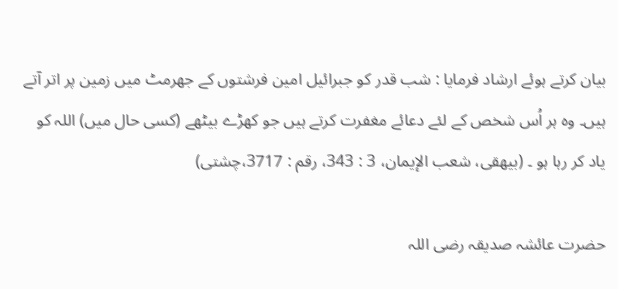بیان کرتے ہوئے ارشاد فرمایا : شب قدر کو جبرائیل امین فرشتوں کے جھرمٹ میں زمین پر اتر آتے ہیں۔ وہ ہر اُس شخص کے لئے دعائے مغفرت کرتے ہیں جو کھڑے بیٹھے (کسی حال میں) اللہ کو یاد کر رہا ہو ۔ (بيهقی، شعب الإيمان، 3 : 343، رقم : 3717،چشتی)

حضرت عائشہ صدیقہ رضی اللہ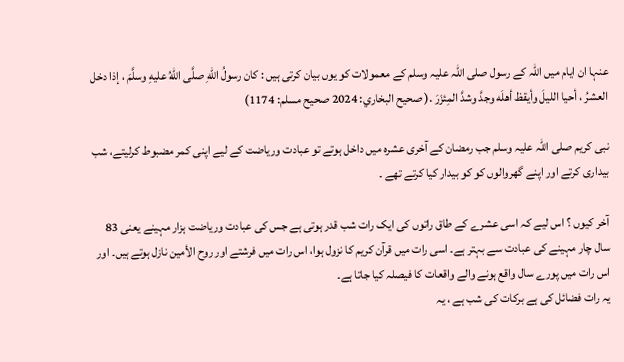عنہا ان ایام میں اللہ کے رسول صلی اللہ علیہ وسلم کے معمولات کو یوں بیان کرتی ہیں : كان رسولُ اللهِ صلَّى اللهُ عليهِ وسلَّمَ ، إذا دخل العشرُ ، أحيا الليلَ وأيقظ أهلَه وجدَّ وشدَّ المِئزَرَ .( صحيح البخاري: 2024 صحيح مسلم: 1174)

نبی کریم صلی اللہ علیہ وسلم جب رمضان کے آخری عشرہ میں داخل ہوتے تو عبادت وریاضت کے لیے اپنی کمر مضبوط کرلیتے، شب بیداری کرتے اور اپنے گھروالوں کو کو بیدار کیا کرتے تھے ۔

آخر کیوں ؟ اس لیے کہ اسی عشرے کے طاق راتوں کی ایک رات شب قدر ہوتی ہے جس کی عبادت وریاضت ہزار مہینے یعنی 83 سال چار مہینے کی عبادت سے بہتر ہے۔ اسی رات میں قرآن کریم کا نزول ہوا، اس رات میں فرشتے اور روح الأمین نازل ہوتے ہیں۔ اور اس رات میں پورے سال واقع ہونے والے واقعات کا فیصلہ کیا جاتا ہے۔
یہ رات فضائل کی ہے برکات کی شب ہے ، یہ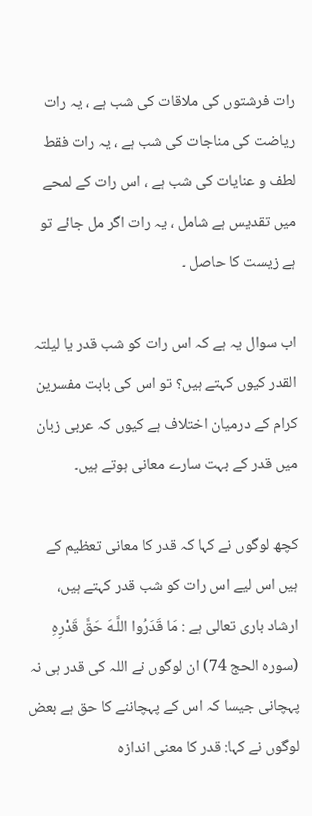رات فرشتوں کی ملاقات کی شب ہے ، یہ رات ریاضت کی مناجات کی شب ہے ، یہ رات فقط لطف و عنایات کی شب ہے ، اس رات کے لمحے میں تقدیس ہے شامل ، یہ رات اگر مل جائے تو ہے زیست کا حاصل ۔

اب سوال یہ ہے کہ اس رات کو شب قدر یا لیلتہ القدر کیوں کہتے ہیں؟ تو اس کی بابت مفسرین کرام کے درمیان اختلاف ہے کیوں کہ عربی زبان میں قدر کے بہت سارے معانی ہوتے ہیں۔

کچھ لوگوں نے کہا کہ قدر کا معانی تعظیم کے ہیں اس لیے اس رات کو شب قدر کہتے ہیں، ارشاد باری تعالی ہے : مَا قَدَرُوا اللَّـهَ حَقَّ قَدْرِهِ (سورہ الحج 74) ان لوگوں نے اللہ کی قدر ہی نہ پہچانی جیسا کہ اس کے پہچاننے کا حق ہے بعض لوگوں نے کہا: قدر کا معنی اندازہ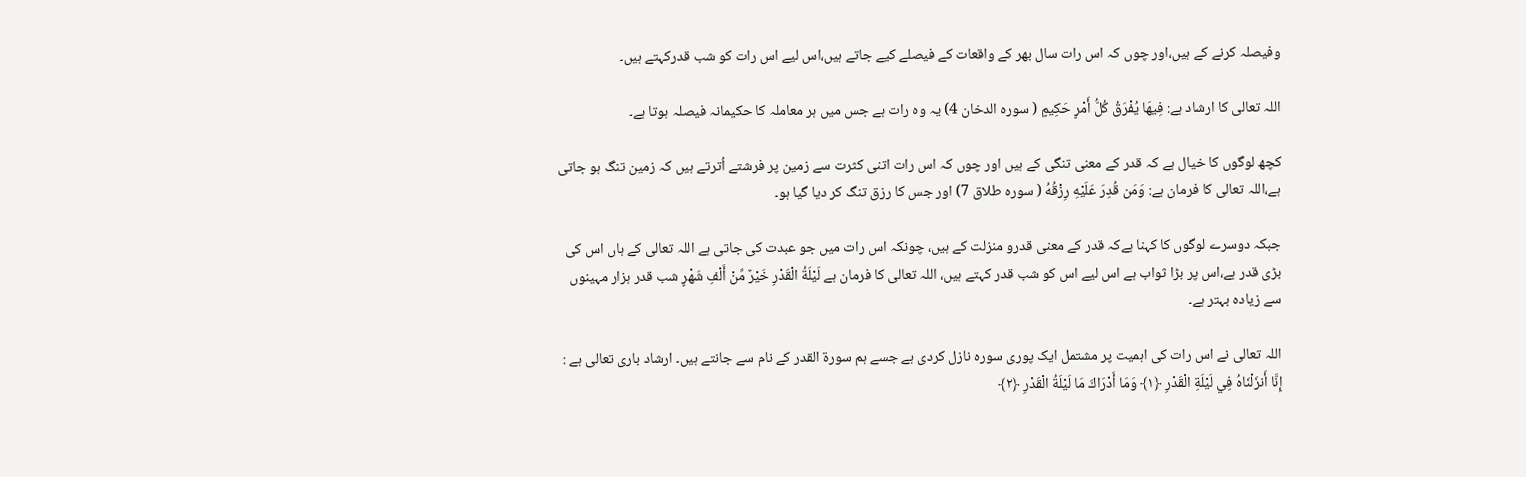وفیصلہ کرنے کے ہیں،اور چوں کہ اس رات سال بھر کے واقعات کے فیصلے کیے جاتے ہیں،اس لیے اس رات کو شب قدرکہتے ہیں۔

اللہ تعالی کا ارشاد ہے: فِيهَا يُفْرَقُ كُلُّ أَمْرٍ حَكِيمٍ ( سورہ الدخان 4) یہ وہ رات ہے جس میں ہر معاملہ کا حکیمانہ فیصلہ ہوتا ہے۔

کچھ لوگوں کا خیال ہے کہ قدر کے معنی تنگی کے ہیں اور چوں کہ اس رات اتنی کثرت سے زمین پر فرشتے اُترتے ہیں کہ زمین تنگ ہو جاتی ہے،اللہ تعالی کا فرمان ہے: وَمَن قُدِرَ عَلَيْهِ رِزْقُهُ ( سورہ طلاق 7) اور جس کا رزق تنگ کر دیا گیا ہو۔

جبکہ دوسرے لوگوں کا کہنا ہےکہ قدر کے معنی قدرو منزلت کے ہیں، چونکہ اس رات میں جو عبدت کی جاتی ہے اللہ تعالی کے ہاں اس کی بڑی قدر ہے،اس پر بڑا ثواب ہے اس لیے اس کو شب قدر کہتے ہیں، اللہ تعالی کا فرمان ہے لَيْلَةُ الْقَدْرِ خَيْرٌ مِّنْ أَلْفِ شَهْرٍ شب قدر ہزار مہینوں سے زیادہ بہتر ہے۔

اللہ تعالی نے اس رات کی اہمیت پر مشتمل ایک پوری سورہ نازل کردی ہے جسے ہم سورۃ القدر کے نام سے جانتے ہیں۔ ارشاد باری تعالی ہے : إِنَّا أَنزَلْنَاهُ فِي لَيْلَةِ الْقَدْرِ ﴿١﴾ وَمَا أَدْرَاكَ مَا لَيْلَةُ الْقَدْرِ ﴿٢﴾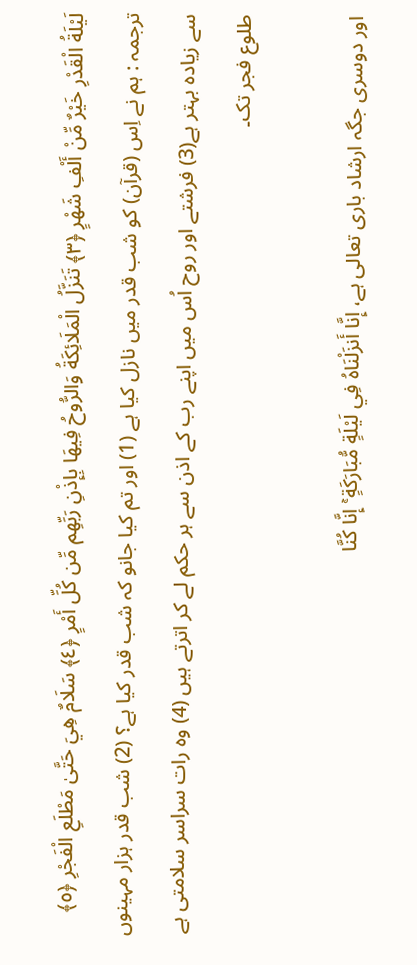لَيْلَةُ الْقَدْرِ خَيْرٌ مِّنْ أَلْفِ شَهْرٍ ﴿٣﴾ تَنَزَّلُ الْمَلَائِكَةُ وَالرُّوحُ فِيهَا بِإِذْنِ رَبِّهِم مِّن كُلِّ أَمْرٍ ﴿٤﴾ سَلَامٌ هِيَ حَتَّىٰ مَطْلَعِ الْفَجْرِ ﴿٥﴾
ترجمہ : ہم نے اِس (قرآن) کو شب قدر میں نازل کیا ہے (1) اور تم کیا جانو کہ شب قدر کیا ہے؟ (2) شب قدر ہزار مہینوں سے زیادہ بہتر ہے(3) فرشتے اور روح اُس میں اپنے رب کے اذن سے ہر حکم لے کر اترتے ہیں (4) وہ رات سراسر سلامتی ہے طلوع فجر تک۔

اور دوسری جگہ ارشاد باری تعالی ہے، إِنَّا أَنزَلْنَاهُ فِي لَيْلَةٍ مُّبَارَكَةٍ ۚ إِنَّا كُنَّا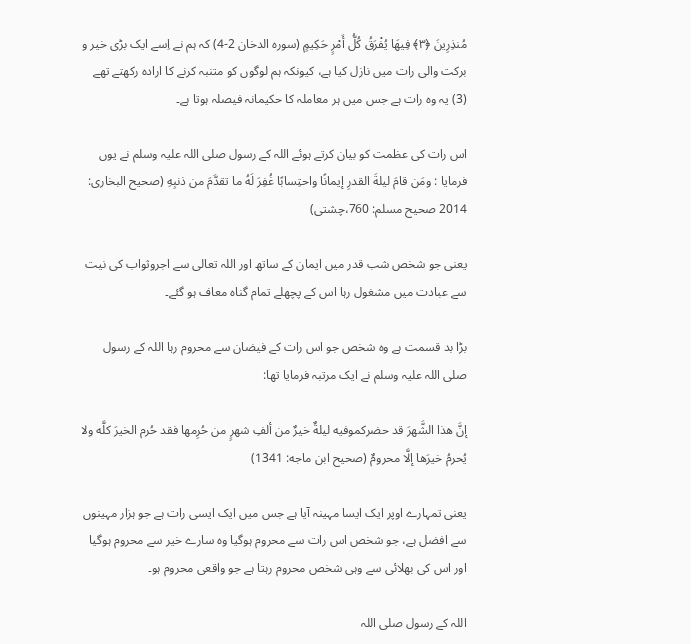مُنذِرِينَ ﴿٣﴾ فِيهَا يُفْرَقُ كُلُّ أَمْرٍ حَكِيمٍ (سورہ الدخان 2-4) کہ ہم نے اِسے ایک بڑی خیر و برکت والی رات میں نازل کیا ہے، کیونکہ ہم لوگوں کو متنبہ کرنے کا ارادہ رکھتے تھے (3) یہ وہ رات ہے جس میں ہر معاملہ کا حکیمانہ فیصلہ ہوتا ہے۔

اس رات کی عظمت کو بیان کرتے ہوئے اللہ کے رسول صلی اللہ علیہ وسلم نے یوں فرمایا : ومَن قامَ ليلةَ القدرِ إيمانًا واحتِسابًا غُفِرَ لَهُ ما تقدَّمَ من ذنبِهِ (صحیح البخاری: 2014 صحیح مسلم: 760،چشتی)

یعنی جو شخص شب قدر میں ایمان کے ساتھ اور اللہ تعالی سے اجروثواب کی نیت سے عبادت میں مشغول رہا اس کے پچھلے تمام گناہ معاف ہو گئے۔

بڑا بد قسمت ہے وہ شخص جو اس رات کے فیضان سے محروم رہا اللہ کے رسول صلی اللہ علیہ وسلم نے ایک مرتبہ فرمایا تھا:

إنَّ هذا الشَّهرَ قد حضركموفيه ليلةٌ خيرٌ من ألفِ شهرٍ من حُرِمها فقد حُرم الخيرَ كلَّه ولا يُحرمُ خيرَها إلَّا محرومٌ (صحيح ابن ماجه: 1341)

یعنی تمہارے اوپر ایک ایسا مہینہ آیا ہے جس میں ایک ایسی رات ہے جو ہزار مہینوں سے افضل ہے، جو شخص اس رات سے محروم ہوگیا وہ سارے خیر سے محروم ہوگیا اور اس کی بھلائی سے وہی شخص محروم رہتا ہے جو واقعی محروم ہو۔

اللہ کے رسول صلی اللہ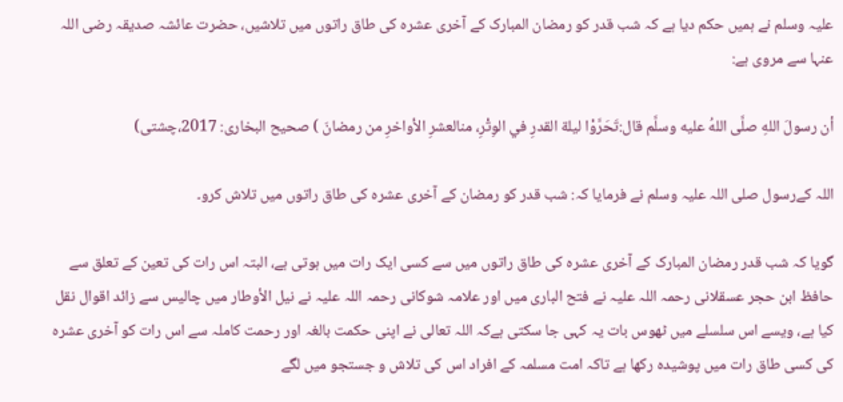علیہ وسلم نے ہمیں حکم دیا ہے کہ شب قدر کو رمضان المبارک کے آخری عشرہ کی طاق راتوں میں تلاشیں، حضرت عائشہ صدیقہ رضی اللہ عنہا سے مروی ہے:

أن رسولَ اللهِ صلَّى اللهُ عليه وسلَّم قال:تَحَرَّوْا ليلة القدرِ في الوِتْرِ، منالعشرِ الأواخرِ من رمضانَ ) صحيح البخاری: 2017،چشتی)

اللہ کےرسول صلی اللہ علیہ وسلم نے فرمایا کہ: شب قدر کو رمضان کے آخری عشرہ کی طاق راتوں میں تلاش کرو۔

گویا کہ شب قدر رمضان المبارک کے آخری عشرہ کی طاق راتوں میں سے کسی ایک رات میں ہوتی ہے، البتہ اس رات کی تعین کے تعلق سے حافظ ابن حجر عسقلانی رحمہ اللہ علیہ نے فتح الباری میں اور علامہ شوکانی رحمہ اللہ علیہ نے نیل الأوطار میں چالیس سے زائد اقوال نقل کیا ہے، ویسے اس سلسلے میں ٹھوس بات یہ کہی جا سکتی ہےکہ اللہ تعالی نے اپنی حکمت بالغہ اور رحمت کاملہ سے اس رات کو آخری عشرہ کی کسی طاق رات میں پوشیدہ رکھا ہے تاکہ امت مسلمہ کے افراد اس کی تلاش و جستجو میں لگے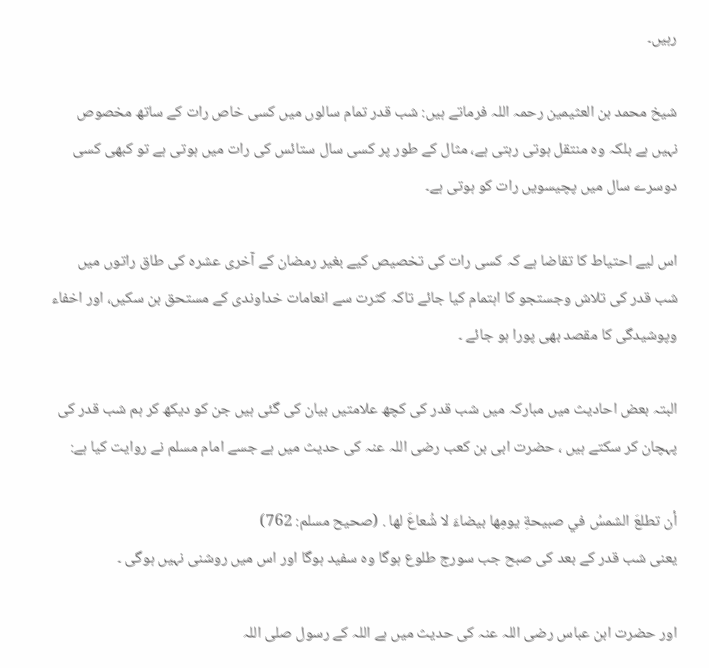رہیں۔

شیخ محمد بن العثیمین رحمہ اللہ فرماتے ہیں: شب قدر تمام سالوں میں کسی خاص رات کے ساتھ مخصوص نہیں ہے بلکہ وہ منتقل ہوتی رہتی ہے، مثال کے طور پر کسی سال ستائس کی رات میں ہوتی ہے تو کبھی کسی دوسرے سال میں پچیسویں رات کو ہوتی ہے۔

اس لیے احتیاط کا تقاضا ہے کہ کسی رات کی تخصیص کیے بغیر رمضان کے آخری عشرہ کی طاق راتوں میں شب قدر کی تلاش وجستجو کا اہتمام کیا جائے تاکہ کثرت سے انعامات خداوندی کے مستحق بن سکیں، اور اخفاء وپوشیدگی کا مقصد بھی پورا ہو جائے ۔

البتہ بعض احادیث میں مبارکہ میں شب قدر کی کچھ علامتیں بیان کی گئی ہیں جن کو دیکھ کر ہم شب قدر کی پہچان کر سکتے ہیں ، حضرت ابی بن کعب رضی اللہ عنہ کی حدیث میں ہے جسے امام مسلم نے روایت کیا ہے:

أن تطلعَ الشمسُ في صبيحةِ يومِها بيضاءَ لا شُعاعَ لها . (صحيح مسلم: 762)
یعنی شب قدر کے بعد کی صبح جب سورج طلوع ہوگا وہ سفید ہوگا اور اس میں روشنی نہیں ہوگی ۔

اور حضرت ابن عباس رضی اللہ عنہ کی حدیث میں ہے اللہ کے رسول صلی اللہ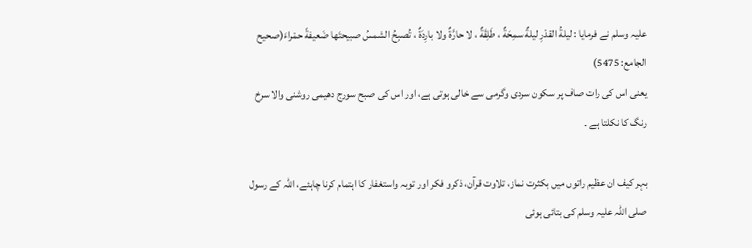علیہ وسلم نے فرمایا : ليلةُ القدْرِ ليلةٌ سمِحَةٌ ، طَلِقَةٌ ، لا حارَّةٌ ولا بارِدَةٌ ، تُصبِحُ الشمسُ صبيحتَها ضَعيفةً حمْراءَ(صحيح الجامع: 5475)
یعنی اس کی رات صاف پر سکون سردی وگرمی سے خالی ہوتی ہے، اور اس کی صبح سورج دھیمی روشنی والا سرخ رنگ کا نکلتا ہے ۔

بہر کیف ان عظیم راتوں میں بکثرت نماز، تلاوت قرآن، ذکرو فکر اور توبہ واستغفار کا اہتمام کرنا چاہئے، اللہ کے رسول صلی اللہ علیہ وسلم کی بتائی ہوئی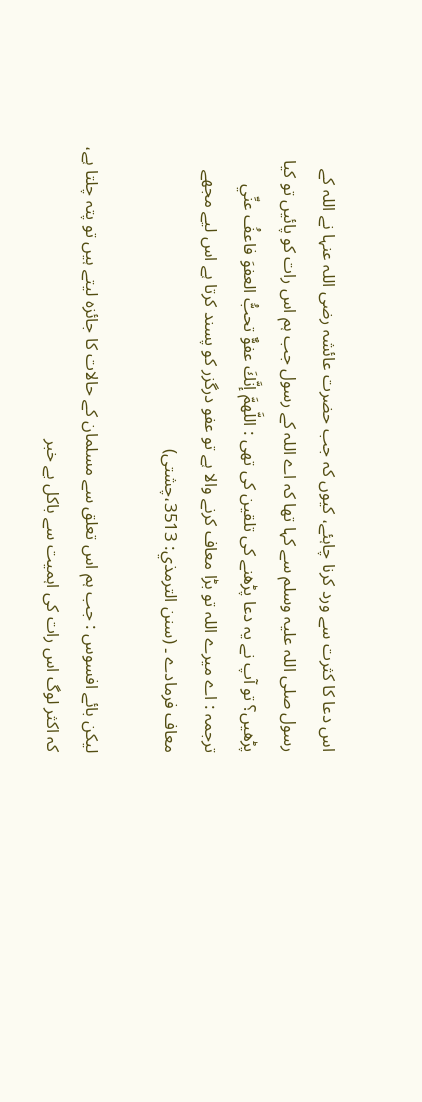اس دعا کا کثرت سے ورد کرنا چاہئے، کیوں کہ جب حضرت عائشہ رضی اللہ عنہا نے اللہ کے رسول صلی اللہ علیہ وسلم سے کہا تھا کہ اے اللہ کے رسول جب ہم اس رات کو پائیں تو کیا پڑھیں؟ تو آپ نے یہ دعا پڑھنے کی تلقین کی تھی : اللَّهمَّ إنَّكَ عفوٌّ تحبُّ العفوَ فاعفُ عنِّي
ترجمہ : اے میرے اللہ تو بڑا معاف کرنے والا ہے تو عفو درگزر کو پسند کرتا ہے اس لیے مجھے معاف فرمادے ۔ (سنن الترمذي: 3513،چشتی)

لیکن بائے افسوس : جب ہم اس تعلق سے مسلمان کے حالات کا جائزہ لیتے ہیں تو پتہ چلتا ہے، کہ اکثر لوگ اس رات کی اہمیت سے باکل بے خبر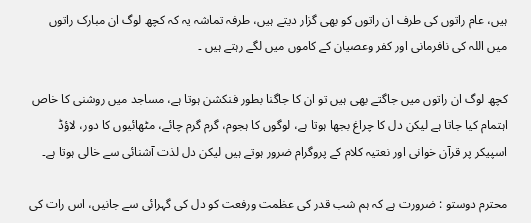ہیں، عام راتوں کی طرف ان راتوں کو بھی گزار دیتے ہیں، طرفہ تماشہ یہ کہ کچھ لوگ ان مبارک راتوں میں اللہ کی نافرمانی اور کفر وعصیان کے کاموں میں لگے رہتے ہیں ۔

کچھ لوگ ان راتوں میں جاگتے بھی ہیں تو ان کا جاگنا بطور فنکشن ہوتا ہے، مساجد میں روشنی کا خاص اہتمام کیا جاتا ہے لیکن دل کا چراغ بجھا ہوتا ہے، لوگوں کا ہجوم، گرم گرم چائے، مٹھائیوں کا دور، لاؤڈ اسپیکر پر قرآن خوانی اور نعتیہ کلام کے پروگرام ضرور ہوتے ہیں لیکن دل لذت آشنائی سے خالی ہوتا ہے۔

محترم دوستو : ضرورت ہے کہ ہم شب قدر کی عظمت ورفعت کو دل کی گہرائی سے جانیں، اس رات کی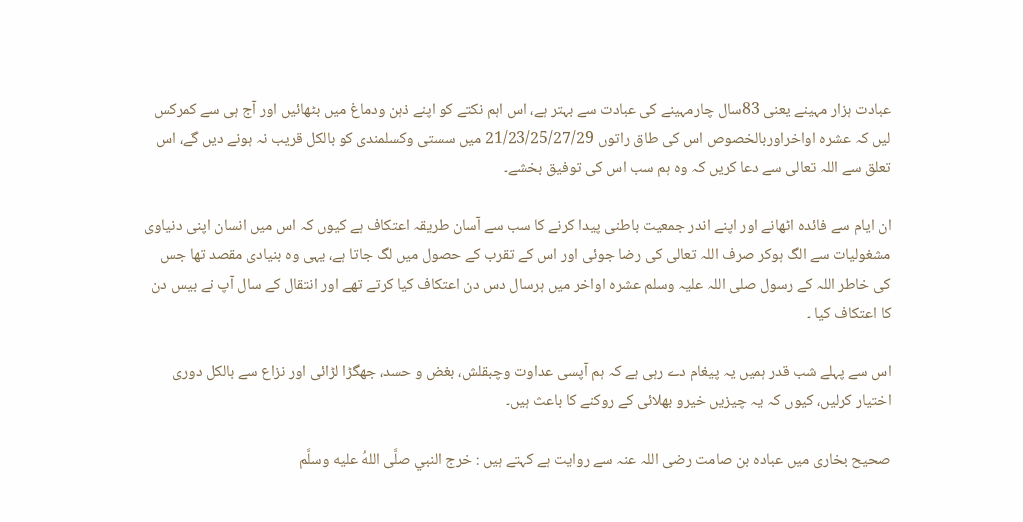عبادت ہزار مہینے یعنی 83سال چارمہینے کی عبادت سے بہتر ہے، اس اہم نکتے کو اپنے ذہن ودماغ میں بٹھائیں اور آج ہی سے کمرکس لیں کہ عشرہ اواخراوربالخصوص اس کی طاق راتوں 21/23/25/27/29 میں سستی وکسلمندی کو بالکل قریب نہ ہونے دیں گے، اس تعلق سے اللہ تعالی سے دعا کریں کہ وہ ہم سب اس کی توفیق بخشے۔

ان ایام سے فائدہ اٹھانے اور اپنے اندر جمعیت باطنی پیدا کرنے کا سب سے آسان طریقہ اعتکاف ہے کیوں کہ اس میں انسان اپنی دنیاوی مشغولیات سے الگ ہوکر صرف اللہ تعالی کی رضا جوئی اور اس کے تقرب کے حصول میں لگ جاتا ہے، یہی وہ بنیادی مقصد تھا جس کی خاطر اللہ کے رسول صلی اللہ علیہ وسلم عشرہ اواخر میں ہرسال دس دن اعتکاف کیا کرتے تھے اور انتقال کے سال آپ نے بیس دن کا اعتکاف کیا ۔

اس سے پہلے شب قدر ہمیں یہ پیغام دے رہی ہے کہ ہم آپسی عداوت وچبقلش، بغض و حسد، جھگڑا لڑائی اور نزاع سے بالکل دوری اختیار کرلیں، کیوں کہ یہ چیزیں خیرو بھلائی کے روکنے کا باعث ہیں۔

صحیح بخاری میں عبادہ بن صامت رضی اللہ عنہ سے روایت ہے کہتے ہیں : خرج النبي صلَّى اللهُ عليه وسلَّم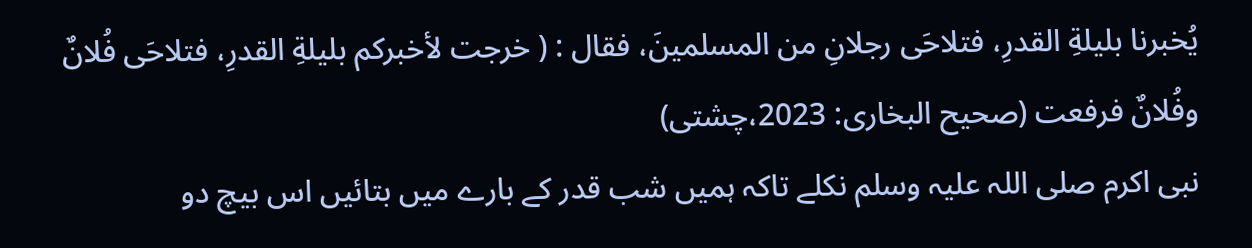يُخبرنا بليلةِ القدرِ، فتلاحَى رجلانِ من المسلمينَ، فقال : ( خرجت لأخبركم بليلةِ القدرِ، فتلاحَى فُلانٌ وفُلانٌ فرفعت (صحيح البخاری: 2023،چشتی)
نبی اکرم صلی اللہ علیہ وسلم نکلے تاکہ ہمیں شب قدر کے بارے میں بتائیں اس بیچ دو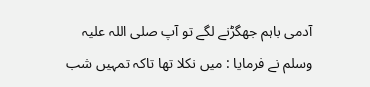آدمی باہم جھگڑنے لگے تو آپ صلی اللہ علیہ وسلم نے فرمایا : میں نکلا تھا تاکہ تمہیں شب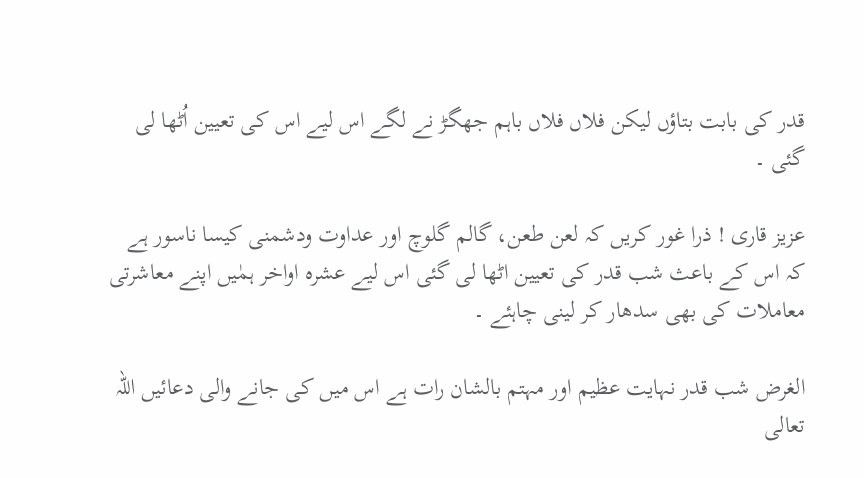قدر کی بابت بتاؤں لیکن فلاں فلاں باہم جھگڑ نے لگے اس لیے اس کی تعیین اُٹھا لی گئی ۔

عزیز قاری ! ذرا غور کریں کہ لعن طعن، گالم گلوچ اور عداوت ودشمنی کیسا ناسور ہے کہ اس کے باعث شب قدر کی تعیین اٹھا لی گئی اس لیے عشرہ اواخر ہمٰیں اپنے معاشرتی معاملات کی بھی سدھار کر لینی چاہئے ۔

الغرض شب قدر نہایت عظیم اور مہتم بالشان رات ہے اس میں کی جانے والی دعائیں اللہ تعالی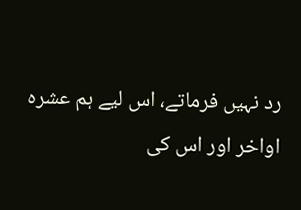رد نہیں فرماتے، اس لیے ہم عشرہ اواخر اور اس کی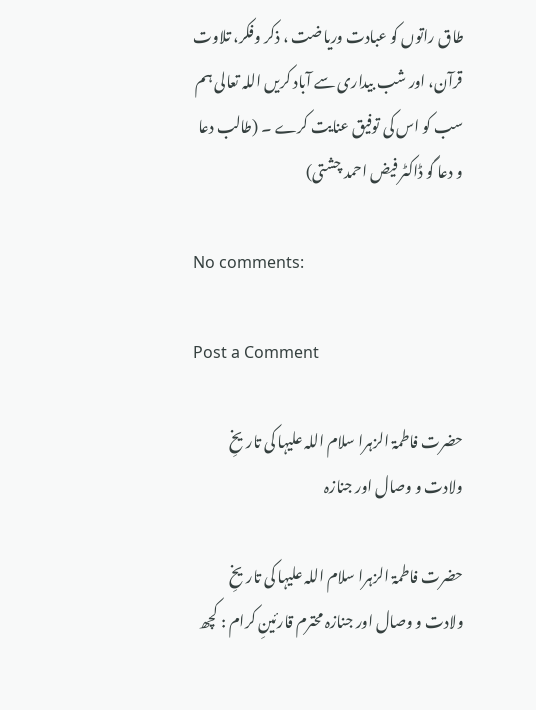طاق راتوں کو عبادت وریاضت ، ذکر وفکر، تلاوت قرآن، اور شب بیداری سے آباد کریں اللہ تعالی ہم سب کو اس کی توفیق عنایت کرے ۔ (طالب دعا و دعا گو ڈاکٹر فیض احمد چشتی)

No comments:

Post a Comment

حضرت فاطمۃ الزہرا سلام اللہ علیہا کی تاریخِ ولادت و وصال اور جنازہ

حضرت فاطمۃ الزہرا سلام اللہ علیہا کی تاریخِ ولادت و وصال اور جنازہ محترم قارئینِ کرام : کچھ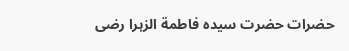حضرات حضرت سیدہ فاطمة الزہرا رضی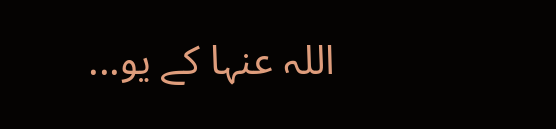اللہ عنہا کے یو...